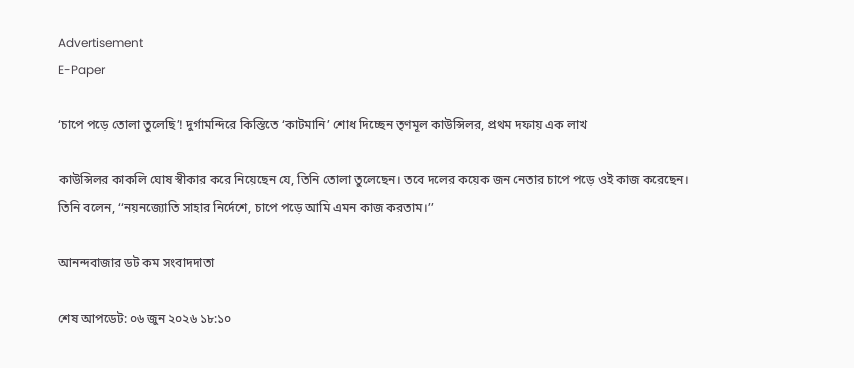Advertisement
E-Paper

‘চাপে পড়ে তোলা তুলেছি’! দুর্গামন্দিরে কিস্তিতে ‘কাটমানি’ শোধ দিচ্ছেন তৃণমূল কাউন্সিলর, প্রথম দফায় এক লাখ

কাউন্সিলর কাকলি ঘোষ স্বীকার করে নিয়েছেন যে, তিনি তোলা তুলেছেন। তবে দলের কয়েক জন নেতার চাপে পড়ে ওই কাজ করেছেন। তিনি বলেন, ‘‘নয়নজ্যোতি সাহার নির্দেশে, চাপে পড়ে আমি এমন কাজ করতাম।’’

আনন্দবাজার ডট কম সংবাদদাতা

শেষ আপডেট: ০৬ জুন ২০২৬ ১৮:১০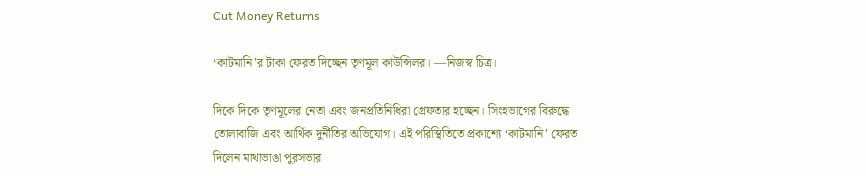Cut Money Returns

‘কাটমানি’র টাকা ফেরত দিচ্ছেন তৃণমূল কাউন্সিলর। —নিজস্ব চিত্র।

দিকে দিকে তৃণমূলের নেতা এবং জনপ্রতিনিধিরা গ্রেফতার হচ্ছেন। সিংহভাগের বিরুদ্ধে তোলাবাজি এবং আর্থিক দুর্নীতির অভিযোগ। এই পরিস্থিতিতে প্রকাশ্যে ‘কাটমানি’ ফেরত দিলেন মাথাভাঙা পুরসভার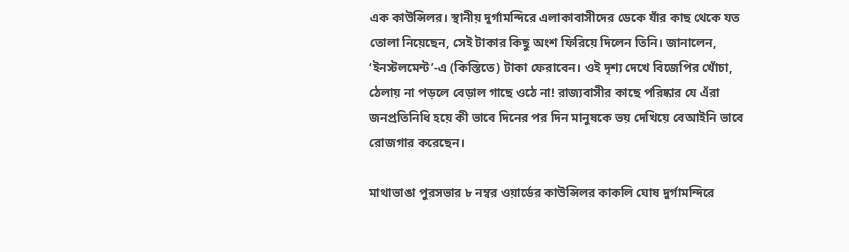এক কাউন্সিলর। স্থানীয় দুর্গামন্দিরে এলাকাবাসীদের ডেকে যাঁর কাছ থেকে যত তোলা নিয়েছেন, সেই টাকার কিছু অংশ ফিরিয়ে দিলেন তিনি। জানালেন, ‘ইনস্টলমেন্ট’-এ (কিস্তিতে) টাকা ফেরাবেন। ওই দৃশ্য দেখে বিজেপির খোঁচা, ঠেলায় না পড়লে বেড়াল গাছে ওঠে না! রাজ্যবাসীর কাছে পরিষ্কার যে এঁরা জনপ্রতিনিধি হয়ে কী ভাবে দিনের পর দিন মানুষকে ভয় দেখিয়ে বেআইনি ভাবে রোজগার করেছেন।

মাথাভাঙা পুরসভার ৮ নম্বর ওয়ার্ডের কাউন্সিলর কাকলি ঘোষ দুর্গামন্দিরে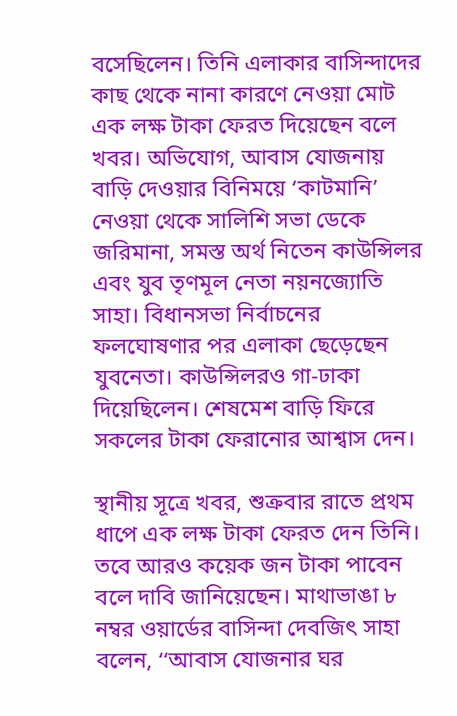বসেছিলেন। তিনি এলাকার বাসিন্দাদের কাছ থেকে নানা কারণে নেওয়া মোট এক লক্ষ টাকা ফেরত দিয়েছেন বলে খবর। অভিযোগ, আবাস যোজনায় বাড়ি দেওয়ার বিনিময়ে ‘কাটমানি’ নেওয়া থেকে সালিশি সভা ডেকে জরিমানা, সমস্ত অর্থ নিতেন কাউন্সিলর এবং যুব তৃণমূল নেতা নয়নজ্যোতি সাহা। বিধানসভা নির্বাচনের ফলঘোষণার পর এলাকা ছেড়েছেন যুবনেতা। কাউন্সিলরও গা-ঢাকা দিয়েছিলেন। শেষমেশ বাড়ি ফিরে সকলের টাকা ফেরানোর আশ্বাস দেন।

স্থানীয় সূত্রে খবর, শুক্রবার রাতে প্রথম ধাপে এক লক্ষ টাকা ফেরত দেন তিনি। তবে আরও কয়েক জন টাকা পাবেন বলে দাবি জানিয়েছেন। মাথাভাঙা ৮ নম্বর ওয়ার্ডের বাসিন্দা দেবজিৎ সাহা বলেন, ‘‘আবাস যোজনার ঘর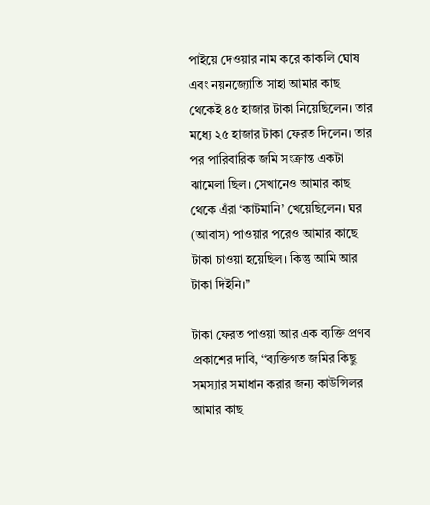পাইয়ে দেওয়ার নাম করে কাকলি ঘোষ এবং নয়নজ্যোতি সাহা আমার কাছ থেকেই ৪৫ হাজার টাকা নিয়েছিলেন। তার মধ্যে ২৫ হাজার টাকা ফেরত দিলেন। তার পর পারিবারিক জমি সংক্রান্ত একটা ঝামেলা ছিল। সেখানেও আমার কাছ থেকে এঁরা ‘কাটমানি’ খেয়েছিলেন। ঘর (আবাস) পাওয়ার পরেও আমার কাছে টাকা চাওয়া হয়েছিল। কিন্তু আমি আর টাকা দিইনি।’’

টাকা ফেরত পাওয়া আর এক ব্যক্তি প্রণব প্রকাশের দাবি, ‘‘ব্যক্তিগত জমির কিছু সমস্যার সমাধান করার জন্য কাউন্সিলর আমার কাছ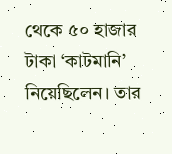থেকে ৫০ হাজার টাকা ‘কাটমানি’ নিয়েছিলেন। তার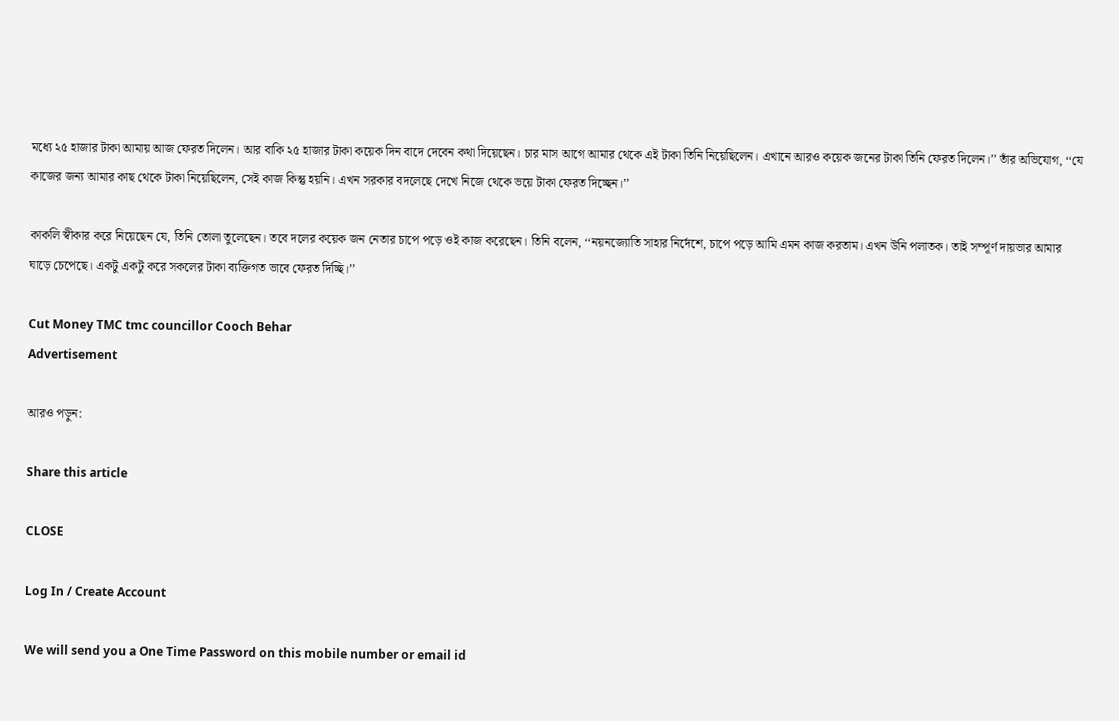মধ্যে ২৫ হাজার টাকা আমায় আজ ফেরত দিলেন। আর বাকি ২৫ হাজার টাকা কয়েক দিন বাদে দেবেন কথা দিয়েছেন। চার মাস আগে আমার থেকে এই টাকা তিনি নিয়েছিলেন। এখানে আরও কয়েক জনের টাকা তিনি ফেরত দিলেন।’’ তাঁর অভিযোগ, ‘‘যে কাজের জন্য আমার কাছ থেকে টাকা নিয়েছিলেন, সেই কাজ কিন্তু হয়নি। এখন সরকার বদলেছে দেখে নিজে থেকে ভয়ে টাকা ফেরত দিচ্ছেন।’’

কাকলি স্বীকার করে নিয়েছেন যে, তিনি তোলা তুলেছেন। তবে দলের কয়েক জন নেতার চাপে পড়ে ওই কাজ করেছেন। তিনি বলেন, ‘‘নয়নজ্যোতি সাহার নির্দেশে, চাপে পড়ে আমি এমন কাজ করতাম। এখন উনি পলাতক। তাই সম্পূর্ণ দায়ভার আমার ঘাড়ে চেপেছে। একটু একটু করে সকলের টাকা ব্যক্তিগত ভাবে ফেরত দিচ্ছি।’’

Cut Money TMC tmc councillor Cooch Behar
Advertisement

আরও পড়ুন:

Share this article

CLOSE

Log In / Create Account

We will send you a One Time Password on this mobile number or email id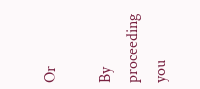Or

By proceeding you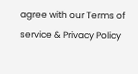agree with our Terms of service & Privacy Policy